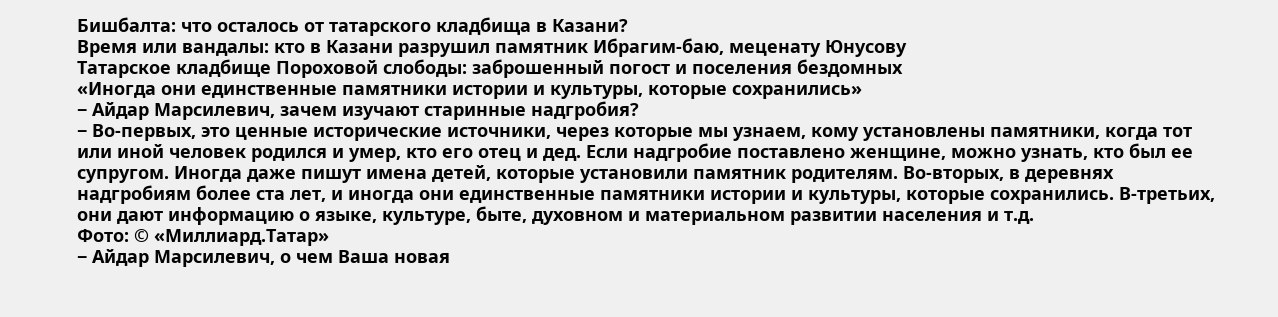Бишбалта: что осталось от татарского кладбища в Казани?
Время или вандалы: кто в Казани разрушил памятник Ибрагим-баю, меценату Юнусову
Татарское кладбище Пороховой слободы: заброшенный погост и поселения бездомных
«Иногда они единственные памятники истории и культуры, которые сохранились»
− Айдар Марсилевич, зачем изучают старинные надгробия?
− Во-первых, это ценные исторические источники, через которые мы узнаем, кому установлены памятники, когда тот или иной человек родился и умер, кто его отец и дед. Если надгробие поставлено женщине, можно узнать, кто был ее супругом. Иногда даже пишут имена детей, которые установили памятник родителям. Во-вторых, в деревнях надгробиям более ста лет, и иногда они единственные памятники истории и культуры, которые сохранились. В-третьих, они дают информацию о языке, культуре, быте, духовном и материальном развитии населения и т.д.
Фото: © «Миллиард.Татар»
− Айдар Марсилевич, о чем Ваша новая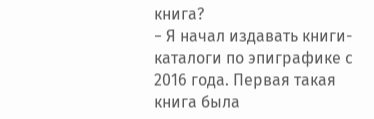книга?
− Я начал издавать книги-каталоги по эпиграфике с 2016 года. Первая такая книга была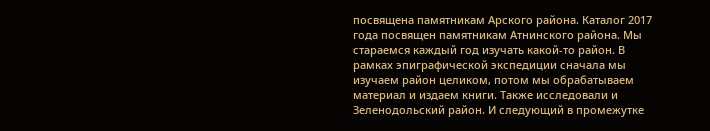посвящена памятникам Арского района. Каталог 2017 года посвящен памятникам Атнинского района. Мы стараемся каждый год изучать какой-то район. В рамках эпиграфической экспедиции сначала мы изучаем район целиком, потом мы обрабатываем материал и издаем книги. Также исследовали и Зеленодольский район. И следующий в промежутке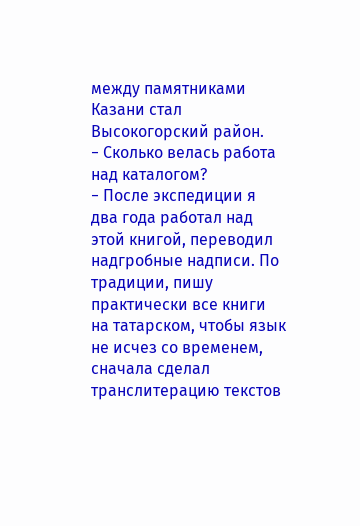между памятниками Казани стал Высокогорский район.
− Сколько велась работа над каталогом?
− После экспедиции я два года работал над этой книгой, переводил надгробные надписи. По традиции, пишу практически все книги на татарском, чтобы язык не исчез со временем, сначала сделал транслитерацию текстов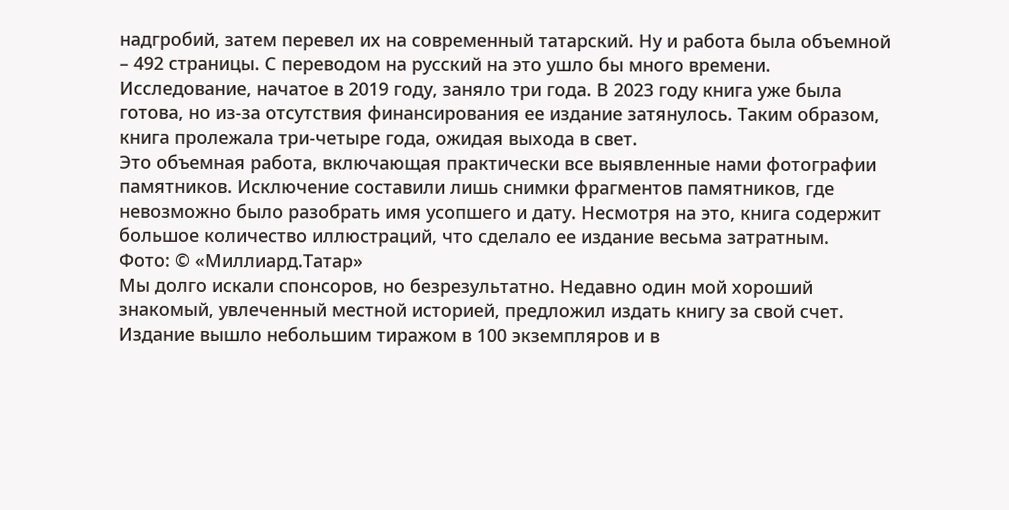надгробий, затем перевел их на современный татарский. Ну и работа была объемной – 492 страницы. С переводом на русский на это ушло бы много времени.
Исследование, начатое в 2019 году, заняло три года. В 2023 году книга уже была готова, но из-за отсутствия финансирования ее издание затянулось. Таким образом, книга пролежала три-четыре года, ожидая выхода в свет.
Это объемная работа, включающая практически все выявленные нами фотографии памятников. Исключение составили лишь снимки фрагментов памятников, где невозможно было разобрать имя усопшего и дату. Несмотря на это, книга содержит большое количество иллюстраций, что сделало ее издание весьма затратным.
Фото: © «Миллиард.Татар»
Мы долго искали спонсоров, но безрезультатно. Недавно один мой хороший знакомый, увлеченный местной историей, предложил издать книгу за свой счет. Издание вышло небольшим тиражом в 100 экземпляров и в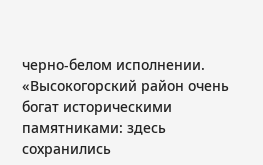черно-белом исполнении.
«Высокогорский район очень богат историческими памятниками: здесь сохранились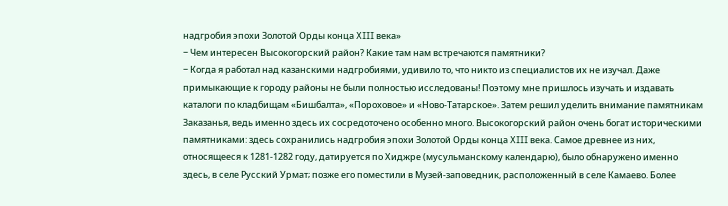надгробия эпохи Золотой Орды конца XIII века»
− Чем интересен Высокогорский район? Какие там нам встречаются памятники?
− Когда я работал над казанскими надгробиями, удивило то, что никто из специалистов их не изучал. Даже примыкающие к городу районы не были полностью исследованы! Поэтому мне пришлось изучать и издавать каталоги по кладбищам «Бишбалта», «Пороховое» и «Ново-Татарское». Затем решил уделить внимание памятникам Заказанья, ведь именно здесь их сосредоточено особенно много. Высокогорский район очень богат историческими памятниками: здесь сохранились надгробия эпохи Золотой Орды конца XIII века. Самое древнее из них, относящееся к 1281-1282 году, датируется по Хиджре (мусульманскому календарю), было обнаружено именно здесь, в селе Русский Урмат; позже его поместили в Музей-заповедник, расположенный в селе Камаево. Более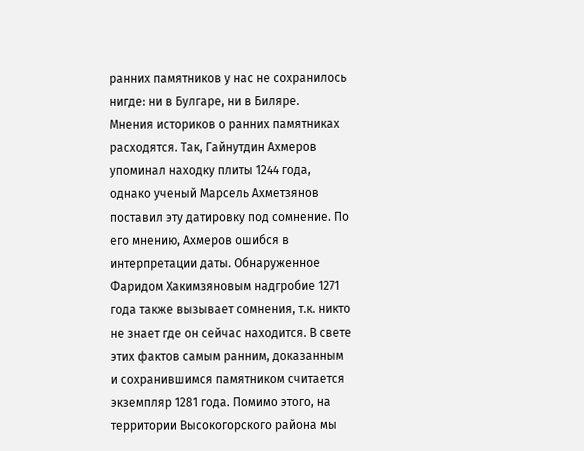ранних памятников у нас не сохранилось нигде: ни в Булгаре, ни в Биляре.
Мнения историков о ранних памятниках расходятся. Так, Гайнутдин Ахмеров упоминал находку плиты 1244 года, однако ученый Марсель Ахметзянов поставил эту датировку под сомнение. По его мнению, Ахмеров ошибся в интерпретации даты. Обнаруженное Фаридом Хакимзяновым надгробие 1271 года также вызывает сомнения, т.к. никто не знает где он сейчас находится. В свете этих фактов самым ранним, доказанным и сохранившимся памятником считается экземпляр 1281 года. Помимо этого, на территории Высокогорского района мы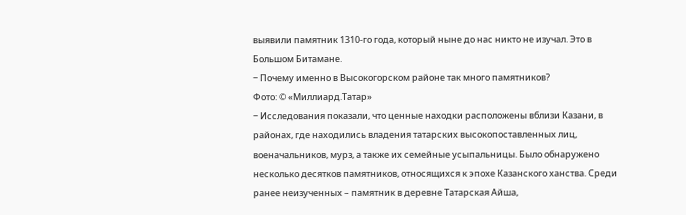выявили памятник 1310-го года, который ныне до нас никто не изучал. Это в Большом Битамане.
− Почему именно в Высокогорском районе так много памятников?
Фото: © «Миллиард.Татар»
− Исследования показали, что ценные находки расположены вблизи Казани, в районах, где находились владения татарских высокопоставленных лиц, военачальников, мурз, а также их семейные усыпальницы. Было обнаружено несколько десятков памятников, относящихся к эпохе Казанского ханства. Среди ранее неизученных – памятник в деревне Татарская Айша,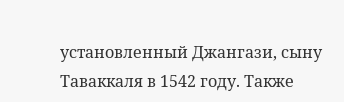установленный Джангази, сыну Таваккаля в 1542 году. Также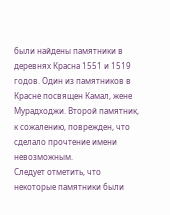были найдены памятники в деревнях Красна 1551 и 1519 годов. Один из памятников в Красне посвящен Камал, жене Мурадходжи. Второй памятник, к сожалению, поврежден, что сделало прочтение имени невозможным.
Следует отметить, что некоторые памятники были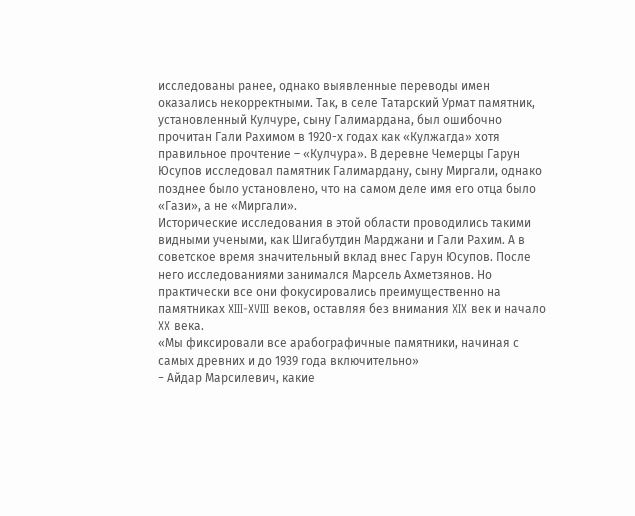исследованы ранее, однако выявленные переводы имен оказались некорректными. Так, в селе Татарский Урмат памятник, установленный Кулчуре, сыну Галимардана, был ошибочно прочитан Гали Рахимом в 1920-х годах как «Кулжагда» хотя правильное прочтение – «Кулчура». В деревне Чемерцы Гарун Юсупов исследовал памятник Галимардану, сыну Миргали, однако позднее было установлено, что на самом деле имя его отца было «Гази», а не «Миргали».
Исторические исследования в этой области проводились такими видными учеными, как Шигабутдин Марджани и Гали Рахим. А в советское время значительный вклад внес Гарун Юсупов. После него исследованиями занимался Марсель Ахметзянов. Но практически все они фокусировались преимущественно на памятниках XIII-XVIII веков, оставляя без внимания XIX век и начало XX века.
«Мы фиксировали все арабографичные памятники, начиная с самых древних и до 1939 года включительно»
− Айдар Марсилевич, какие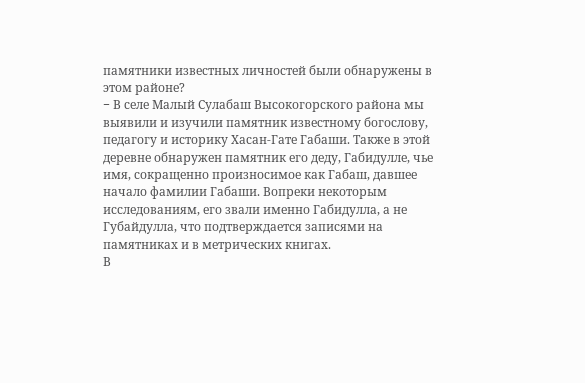памятники известных личностей были обнаружены в этом районе?
− В селе Малый Сулабаш Высокогорского района мы выявили и изучили памятник известному богослову, педагогу и историку Хасан-Гате Габаши. Также в этой деревне обнаружен памятник его деду, Габидулле, чье имя, сокращенно произносимое как Габаш, давшее начало фамилии Габаши. Вопреки некоторым исследованиям, его звали именно Габидулла, а не Губайдулла, что подтверждается записями на памятниках и в метрических книгах.
В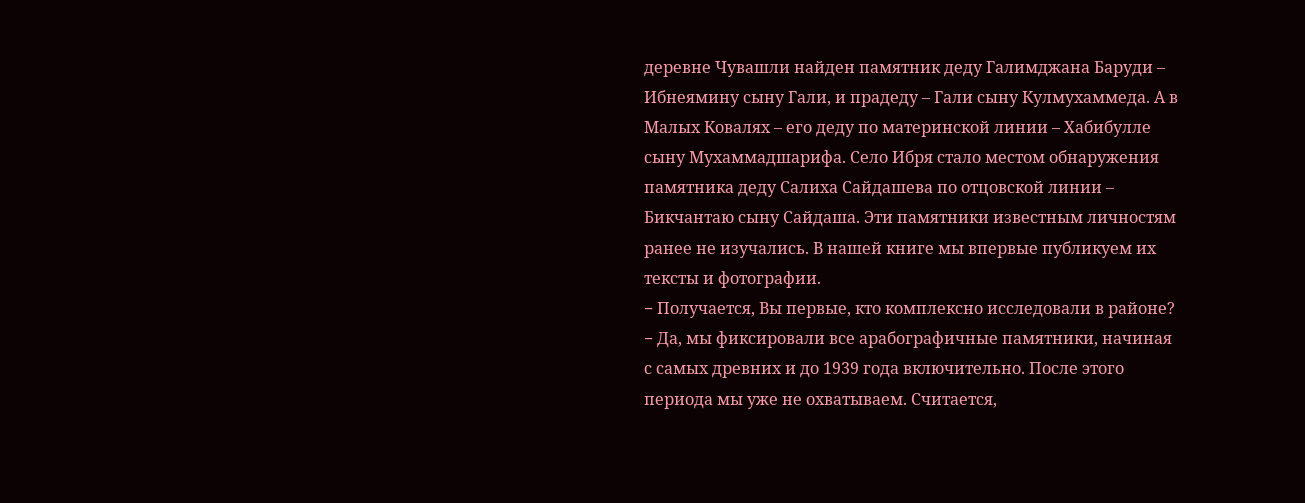деревне Чувашли найден памятник деду Галимджана Баруди – Ибнеямину сыну Гали, и прадеду – Гали сыну Кулмухаммеда. А в Малых Ковалях – его деду по материнской линии – Хабибулле сыну Мухаммадшарифа. Село Ибря стало местом обнаружения памятника деду Салиха Сайдашева по отцовской линии – Бикчантаю сыну Сайдаша. Эти памятники известным личностям ранее не изучались. В нашей книге мы впервые публикуем их тексты и фотографии.
− Получается, Вы первые, кто комплексно исследовали в районе?
− Да, мы фиксировали все арабографичные памятники, начиная с самых древних и до 1939 года включительно. После этого периода мы уже не охватываем. Считается,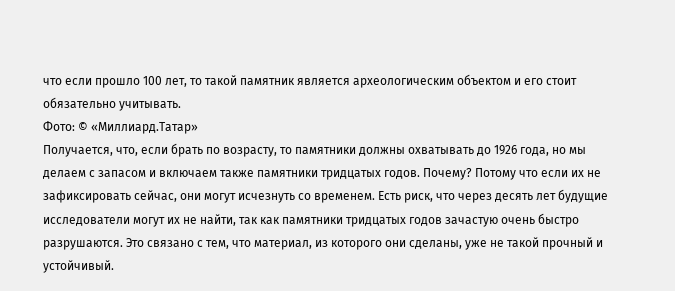что если прошло 100 лет, то такой памятник является археологическим объектом и его стоит обязательно учитывать.
Фото: © «Миллиард.Татар»
Получается, что, если брать по возрасту, то памятники должны охватывать до 1926 года, но мы делаем с запасом и включаем также памятники тридцатых годов. Почему? Потому что если их не зафиксировать сейчас, они могут исчезнуть со временем. Есть риск, что через десять лет будущие исследователи могут их не найти, так как памятники тридцатых годов зачастую очень быстро разрушаются. Это связано с тем, что материал, из которого они сделаны, уже не такой прочный и устойчивый.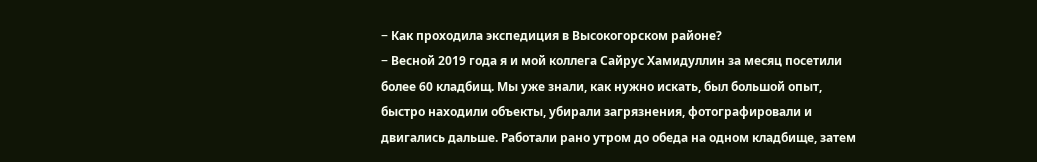− Как проходила экспедиция в Высокогорском районе?
− Весной 2019 года я и мой коллега Сайрус Хамидуллин за месяц посетили более 60 кладбищ. Мы уже знали, как нужно искать, был большой опыт, быстро находили объекты, убирали загрязнения, фотографировали и двигались дальше. Работали рано утром до обеда на одном кладбище, затем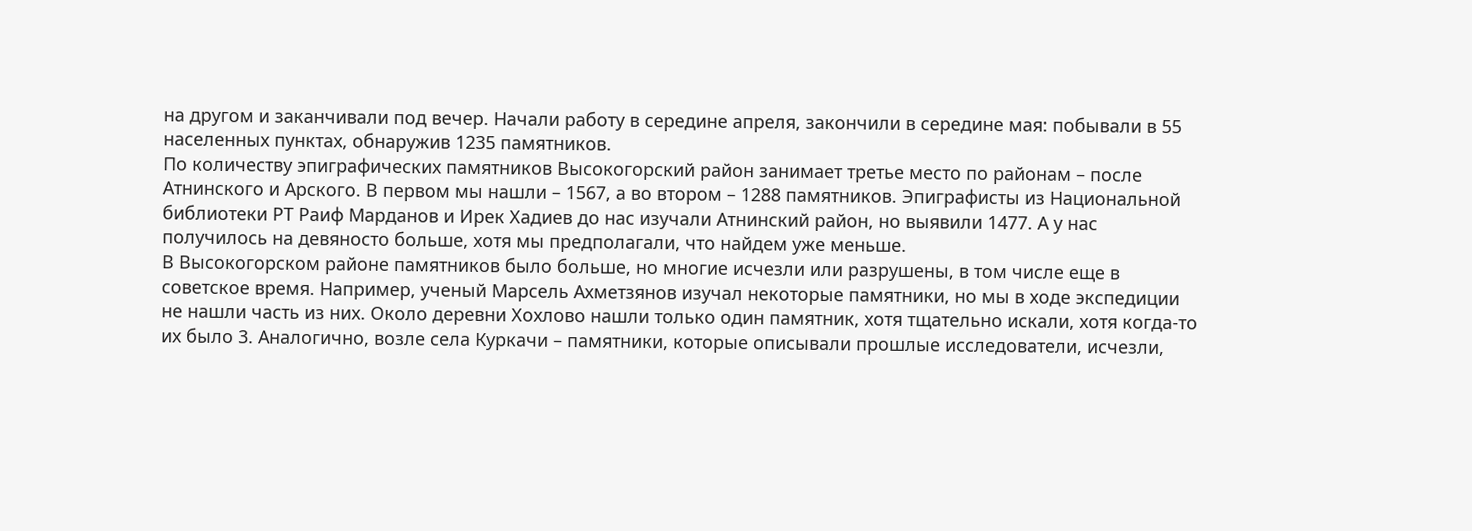на другом и заканчивали под вечер. Начали работу в середине апреля, закончили в середине мая: побывали в 55 населенных пунктах, обнаружив 1235 памятников.
По количеству эпиграфических памятников Высокогорский район занимает третье место по районам – после Атнинского и Арского. В первом мы нашли – 1567, а во втором – 1288 памятников. Эпиграфисты из Национальной библиотеки РТ Раиф Марданов и Ирек Хадиев до нас изучали Атнинский район, но выявили 1477. А у нас получилось на девяносто больше, хотя мы предполагали, что найдем уже меньше.
В Высокогорском районе памятников было больше, но многие исчезли или разрушены, в том числе еще в советское время. Например, ученый Марсель Ахметзянов изучал некоторые памятники, но мы в ходе экспедиции не нашли часть из них. Около деревни Хохлово нашли только один памятник, хотя тщательно искали, хотя когда-то их было 3. Аналогично, возле села Куркачи – памятники, которые описывали прошлые исследователи, исчезли,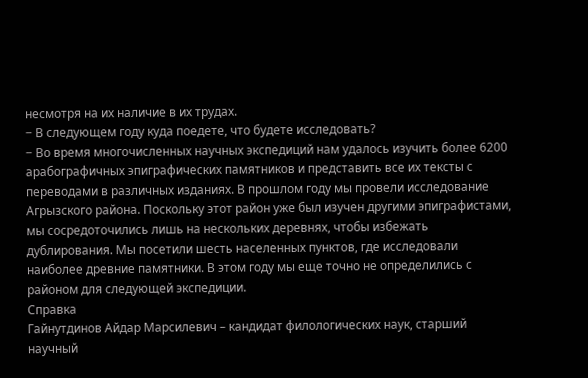несмотря на их наличие в их трудах.
− В следующем году куда поедете, что будете исследовать?
− Во время многочисленных научных экспедиций нам удалось изучить более 6200 арабографичных эпиграфических памятников и представить все их тексты с переводами в различных изданиях. В прошлом году мы провели исследование Агрызского района. Поскольку этот район уже был изучен другими эпиграфистами, мы сосредоточились лишь на нескольких деревнях, чтобы избежать дублирования. Мы посетили шесть населенных пунктов, где исследовали наиболее древние памятники. В этом году мы еще точно не определились с районом для следующей экспедиции.
Справка
Гайнутдинов Айдар Марсилевич – кандидат филологических наук, старший научный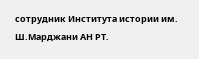сотрудник Института истории им. Ш.Марджани АН РТ.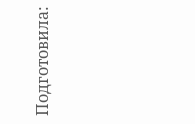Подготовила: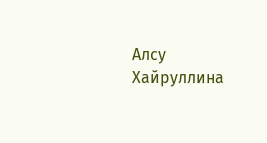Алсу Хайруллина